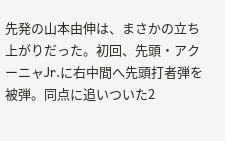先発の山本由伸は、まさかの立ち上がりだった。初回、先頭・アクーニャJr.に右中間へ先頭打者弾を被弾。同点に追いついた2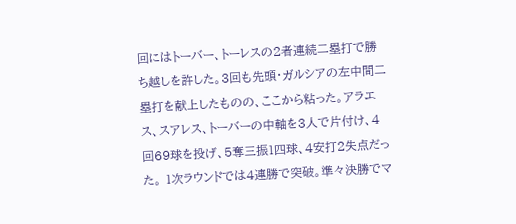回にはトーバー、トーレスの2者連続二塁打で勝ち越しを許した。3回も先頭・ガルシアの左中間二塁打を献上したものの、ここから粘った。アラエス、スアレス、トーバーの中軸を3人で片付け、4回69球を投げ、5奪三振1四球、4安打2失点だった。 1次ラウンドでは4連勝で突破。準々決勝でマ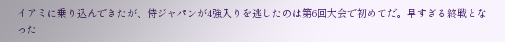イアミに乗り込んできたが、侍ジャパンが4強入りを逃したのは第6回大会で初めてだ。早すぎる終戦となった